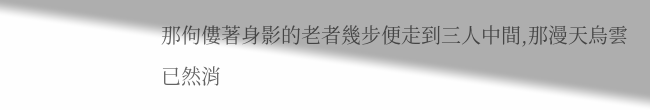那佝僂著身影的老者幾步便走到三人中間,那漫天烏雲已然消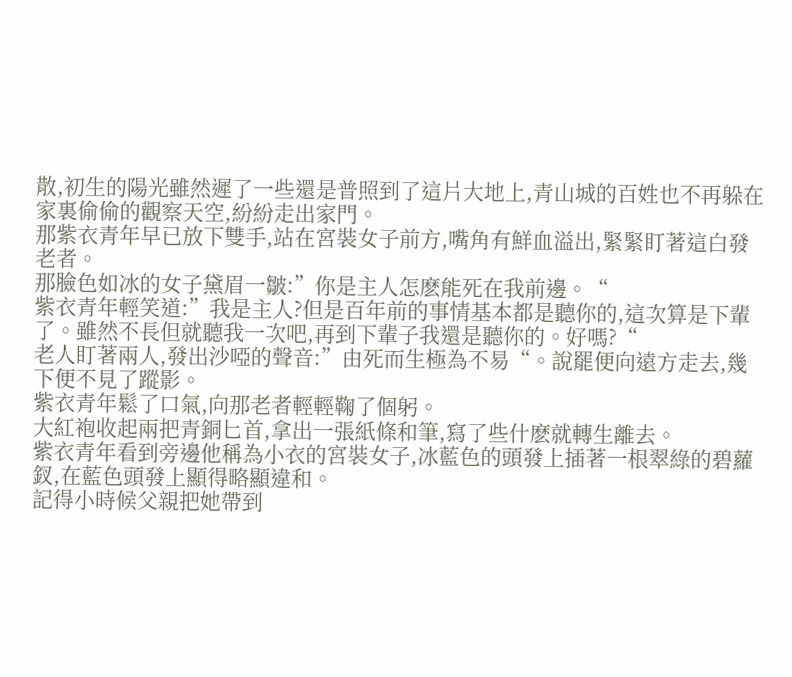散,初生的陽光雖然遲了一些還是普照到了這片大地上,青山城的百姓也不再躲在家裏偷偷的觀察天空,紛紛走出家門。
那紫衣青年早已放下雙手,站在宮裝女子前方,嘴角有鮮血溢出,緊緊盯著這白發老者。
那臉色如冰的女子黛眉一皺:”你是主人怎麽能死在我前邊。“
紫衣青年輕笑道:”我是主人?但是百年前的事情基本都是聽你的,這次算是下輩了。雖然不長但就聽我一次吧,再到下輩子我還是聽你的。好嗎?“
老人盯著兩人,發出沙啞的聲音:”由死而生極為不易“。說罷便向遠方走去,幾下便不見了蹤影。
紫衣青年鬆了口氣,向那老者輕輕鞠了個躬。
大紅袍收起兩把青銅匕首,拿出一張紙條和筆,寫了些什麽就轉生離去。
紫衣青年看到旁邊他稱為小衣的宮裝女子,冰藍色的頭發上插著一根翠綠的碧蘿釵,在藍色頭發上顯得略顯違和。
記得小時候父親把她帶到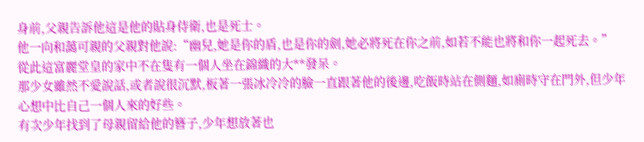身前,父親告訴他這是他的貼身侍衛,也是死士。
他一向和藹可親的父親對他說:“幽兒,她是你的盾,也是你的劍,她必將死在你之前,如若不能也將和你一起死去。”
從此這富麗堂皇的家中不在隻有一個人坐在錦織的大**發呆。
那少女雖然不愛說話,或者說很沉默,板著一張冰冷冷的臉一直跟著他的後邊,吃飯時站在側麵,如廁時守在門外,但少年心想中比自己一個人來的好些。
有次少年找到了母親留給他的簪子,少年想放著也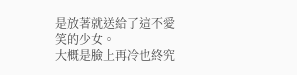是放著就送給了這不愛笑的少女。
大概是臉上再冷也終究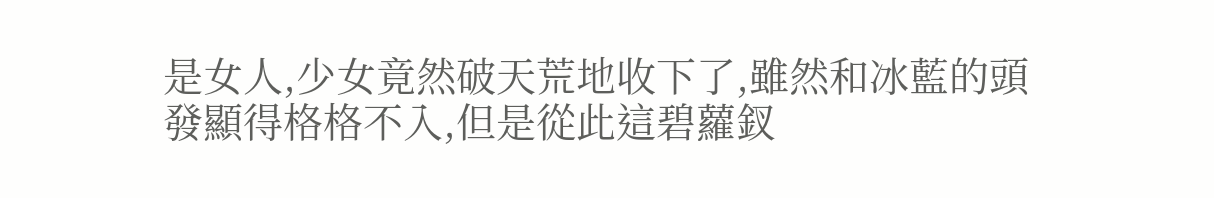是女人,少女竟然破天荒地收下了,雖然和冰藍的頭發顯得格格不入,但是從此這碧蘿釵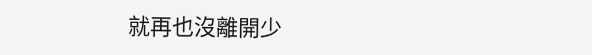就再也沒離開少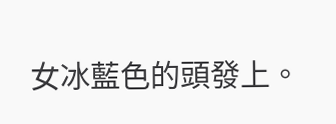女冰藍色的頭發上。